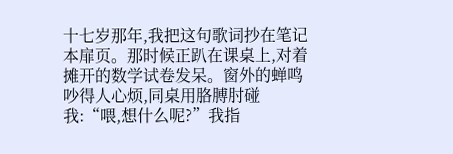十七岁那年,我把这句歌词抄在笔记本扉页。那时候正趴在课桌上,对着摊开的数学试卷发呆。窗外的蝉鸣吵得人心烦,同桌用胳膊肘碰我:“喂,想什么呢?”我指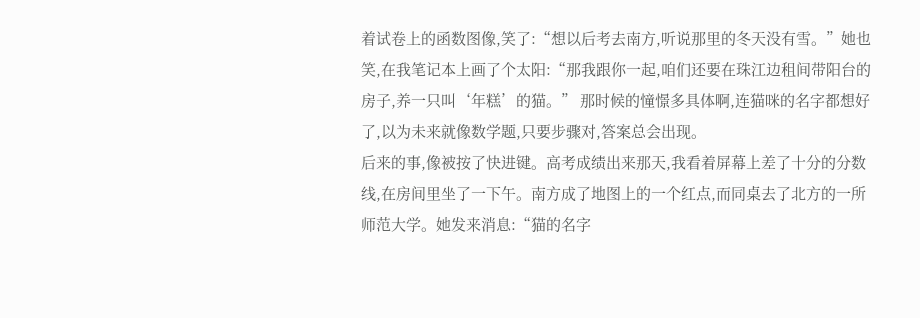着试卷上的函数图像,笑了:“想以后考去南方,听说那里的冬天没有雪。”她也笑,在我笔记本上画了个太阳:“那我跟你一起,咱们还要在珠江边租间带阳台的房子,养一只叫‘年糕’的猫。” 那时候的憧憬多具体啊,连猫咪的名字都想好了,以为未来就像数学题,只要步骤对,答案总会出现。
后来的事,像被按了快进键。高考成绩出来那天,我看着屏幕上差了十分的分数线,在房间里坐了一下午。南方成了地图上的一个红点,而同桌去了北方的一所师范大学。她发来消息:“猫的名字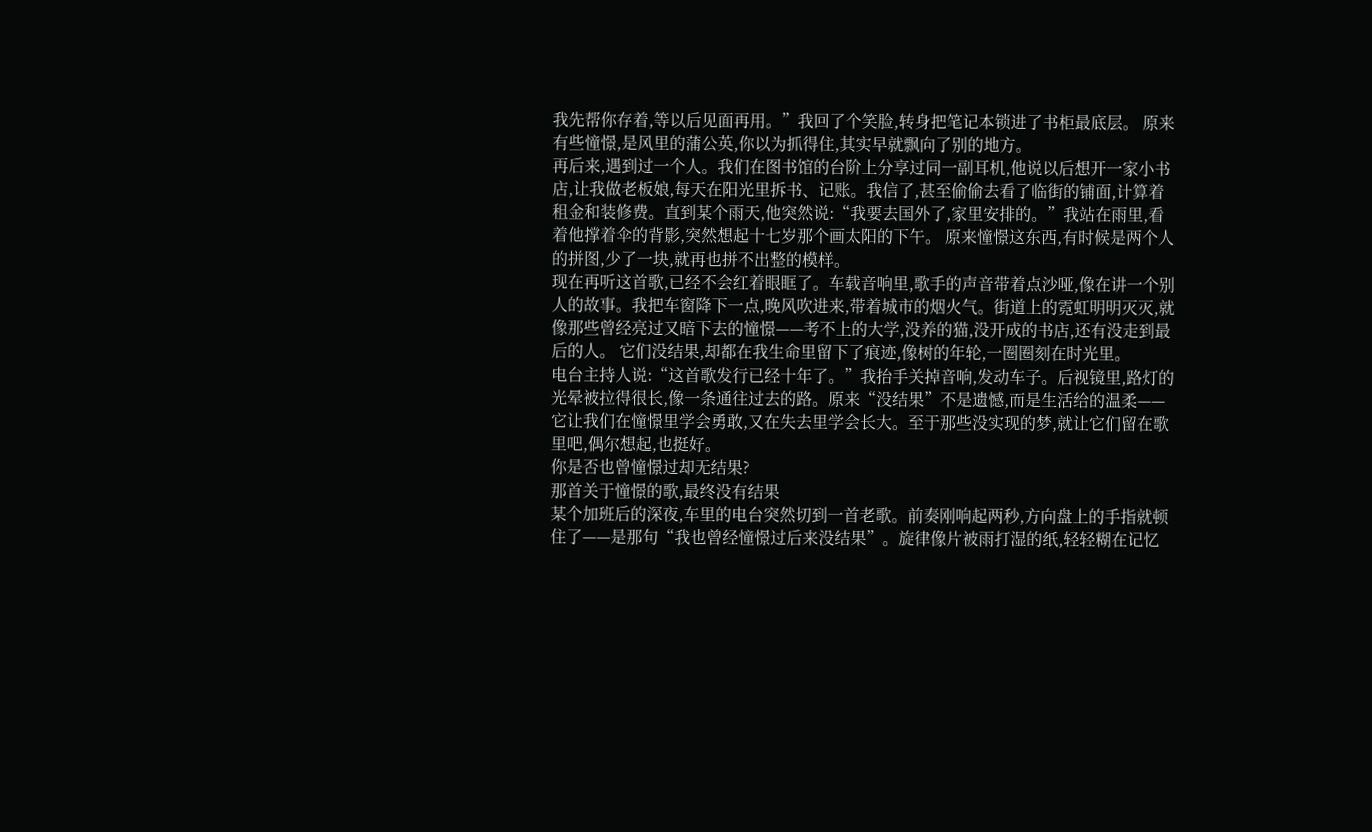我先帮你存着,等以后见面再用。”我回了个笑脸,转身把笔记本锁进了书柜最底层。 原来有些憧憬,是风里的蒲公英,你以为抓得住,其实早就飘向了别的地方。
再后来,遇到过一个人。我们在图书馆的台阶上分享过同一副耳机,他说以后想开一家小书店,让我做老板娘,每天在阳光里拆书、记账。我信了,甚至偷偷去看了临街的铺面,计算着租金和装修费。直到某个雨天,他突然说:“我要去国外了,家里安排的。”我站在雨里,看着他撑着伞的背影,突然想起十七岁那个画太阳的下午。 原来憧憬这东西,有时候是两个人的拼图,少了一块,就再也拼不出整的模样。
现在再听这首歌,已经不会红着眼眶了。车载音响里,歌手的声音带着点沙哑,像在讲一个别人的故事。我把车窗降下一点,晚风吹进来,带着城市的烟火气。街道上的霓虹明明灭灭,就像那些曾经亮过又暗下去的憧憬——考不上的大学,没养的猫,没开成的书店,还有没走到最后的人。 它们没结果,却都在我生命里留下了痕迹,像树的年轮,一圈圈刻在时光里。
电台主持人说:“这首歌发行已经十年了。”我抬手关掉音响,发动车子。后视镜里,路灯的光晕被拉得很长,像一条通往过去的路。原来“没结果”不是遗憾,而是生活给的温柔——它让我们在憧憬里学会勇敢,又在失去里学会长大。至于那些没实现的梦,就让它们留在歌里吧,偶尔想起,也挺好。
你是否也曾憧憬过却无结果?
那首关于憧憬的歌,最终没有结果
某个加班后的深夜,车里的电台突然切到一首老歌。前奏刚响起两秒,方向盘上的手指就顿住了——是那句“我也曾经憧憬过后来没结果”。旋律像片被雨打湿的纸,轻轻糊在记忆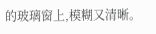的玻璃窗上,模糊又清晰。